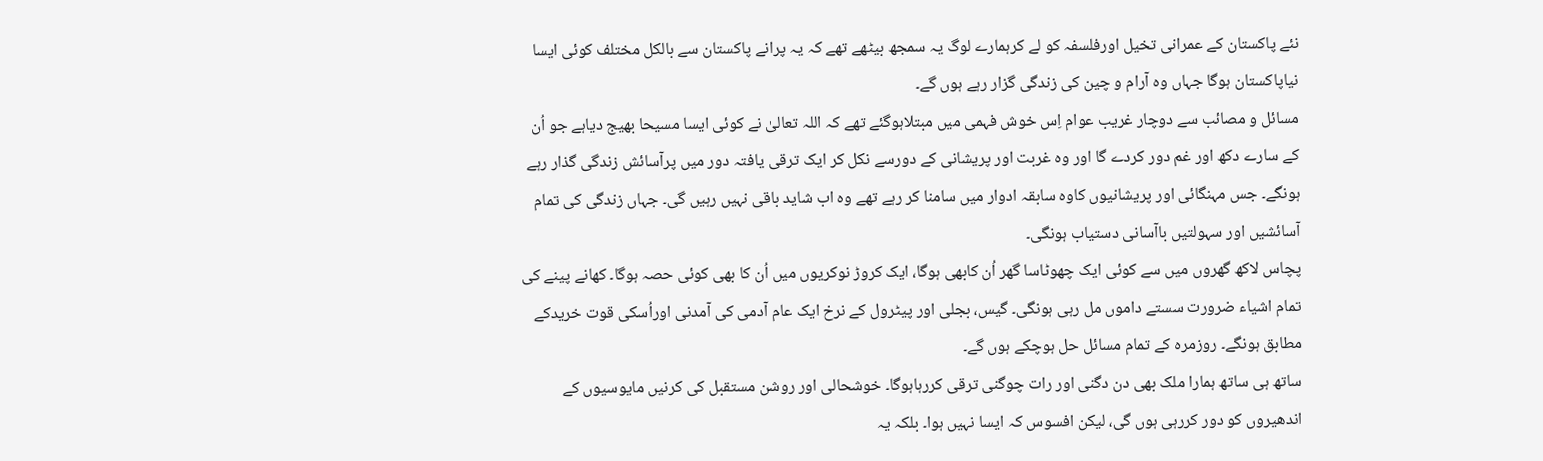نئے پاکستان کے عمرانی تخیل اورفلسفہ کو لے کرہمارے لوگ یہ سمجھ بیٹھے تھے کہ یہ پرانے پاکستان سے بالکل مختلف کوئی ایسا نیاپاکستان ہوگا جہاں وہ آرام و چین کی زندگی گزار رہے ہوں گے۔
مسائل و مصائب سے دوچار غریب عوام اِس خوش فہمی میں مبتلاہوگئے تھے کہ اللہ تعالیٰ نے کوئی ایسا مسیحا بھیج دیاہے جو اُن کے سارے دکھ اور غم دور کردے گا اور وہ غربت اور پریشانی کے دورسے نکل کر ایک ترقی یافتہ دور میں پرآسائش زندگی گذار رہے ہونگے۔ جس مہنگائی اور پریشانیوں کاوہ سابقہ ادوار میں سامنا کر رہے تھے وہ اب شاید باقی نہیں رہیں گی۔ جہاں زندگی کی تمام آسائشیں اور سہولتیں باآسانی دستیاب ہونگی۔
پچاس لاکھ گھروں میں سے کوئی ایک چھوٹاسا گھر اُن کابھی ہوگا، ایک کروڑ نوکریوں میں اُن کا بھی کوئی حصہ ہوگا۔ کھانے پینے کی تمام اشیاء ضرورت سستے داموں مل رہی ہونگی۔ گیس، بجلی اور پیٹرول کے نرخ ایک عام آدمی کی آمدنی اوراُسکی قوت خریدکے مطابق ہونگے۔ روزمرہ کے تمام مسائل حل ہوچکے ہوں گے۔
ساتھ ہی ساتھ ہمارا ملک بھی دن دگنی اور رات چوگنی ترقی کررہاہوگا۔ خوشحالی اور روشن مستقبل کی کرنیں مایوسیوں کے اندھیروں کو دور کررہی ہوں گی، لیکن افسوس کہ ایسا نہیں ہوا۔ بلکہ یہ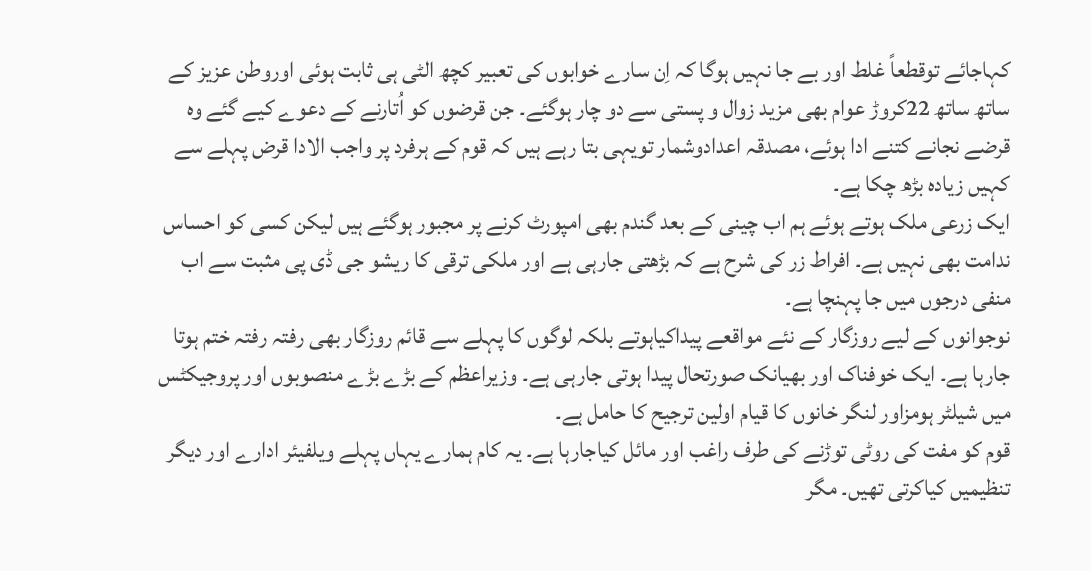کہاجائے توقطعاً غلط اور بے جا نہیں ہوگا کہ اِن سارے خوابوں کی تعبیر کچھ الٹی ہی ثابت ہوئی اوروطن عزیز کے ساتھ ساتھ 22کروڑ عوام بھی مزید زوال و پستی سے دو چار ہوگئے۔ جن قرضوں کو اُتارنے کے دعوے کیے گئے وہ قرضے نجانے کتنے ادا ہوئے، مصدقہ اعدادوشمار تویہی بتا رہے ہیں کہ قوم کے ہرفرد پر واجب الادا قرض پہلے سے کہیں زیادہ بڑھ چکا ہے۔
ایک زرعی ملک ہوتے ہوئے ہم اب چینی کے بعد گندم بھی امپورٹ کرنے پر مجبور ہوگئے ہیں لیکن کسی کو احساس ندامت بھی نہیں ہے۔ افراط زر کی شرح ہے کہ بڑھتی جارہی ہے اور ملکی ترقی کا ریشو جی ڈی پی مثبت سے اب منفی درجوں میں جا پہنچا ہے۔
نوجوانوں کے لیے روزگار کے نئے مواقعے پیداکیاہوتے بلکہ لوگوں کا پہلے سے قائم روزگار بھی رفتہ رفتہ ختم ہوتا جارہا ہے۔ ایک خوفناک اور بھیانک صورتحال پیدا ہوتی جارہی ہے۔ وزیراعظم کے بڑے بڑے منصوبوں اور پروجیکٹس میں شیلٹر ہومزاور لنگر خانوں کا قیام اولین ترجیح کا حامل ہے۔
قوم کو مفت کی روٹی توڑنے کی طرف راغب اور مائل کیاجارہا ہے۔ یہ کام ہمارے یہاں پہلے ویلفیئر ادارے اور دیگر تنظیمیں کیاکرتی تھیں۔ مگر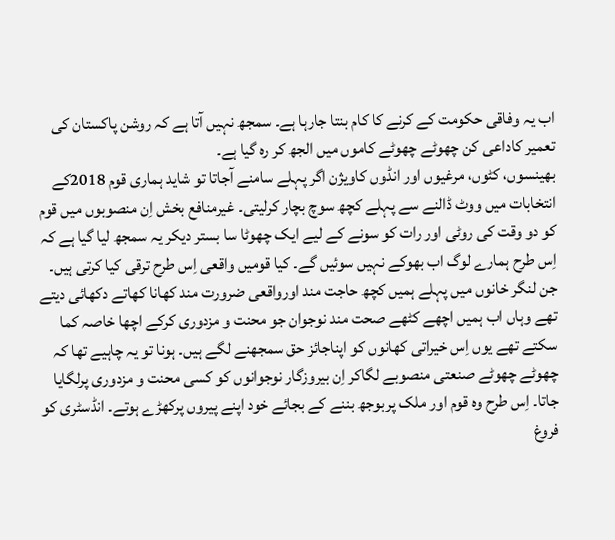اب یہ وفاقی حکومت کے کرنے کا کام بنتا جارہا ہے۔ سمجھ نہیں آتا ہے کہ روشن پاکستان کی تعمیر کاداعی کن چھوٹے چھوٹے کاموں میں الجھ کر رہ گیا ہے۔
بھینسوں، کٹوں، مرغیوں اور انڈوں کاویژن اگر پہلے سامنے آجاتا تو شاید ہماری قوم 2018کے انتخابات میں ووٹ ڈالنے سے پہلے کچھ سوچ بچار کرلیتی۔ غیرمنافع بخش اِن منصوبوں میں قوم کو دو وقت کی روٹی اور رات کو سونے کے لیے ایک چھوٹا سا بستر دیکر یہ سمجھ لیا گیا ہے کہ اِس طرح ہمارے لوگ اب بھوکے نہیں سوئیں گے۔ کیا قومیں واقعی اِس طرح ترقی کیا کرتی ہیں۔
جن لنگر خانوں میں پہلے ہمیں کچھ حاجت مند اورواقعی ضرورت مند کھانا کھاتے دکھائی دیتے تھے وہاں اب ہمیں اچھے کٹھے صحت مند نوجوان جو محنت و مزدوری کرکے اچھا خاصہ کما سکتے تھے یوں اِس خیراتی کھانوں کو اپناجائز حق سمجھنے لگے ہیں۔ ہونا تو یہ چاہیے تھا کہ چھوٹے چھوٹے صنعتی منصوبے لگاکر اِن بیروزگار نوجوانوں کو کسی محنت و مزدوری پرلگایا جاتا۔ اِس طرح وہ قوم اور ملک پربوجھ بننے کے بجائے خود اپنے پیروں پرکھڑے ہوتے۔ انڈسٹری کو فروغ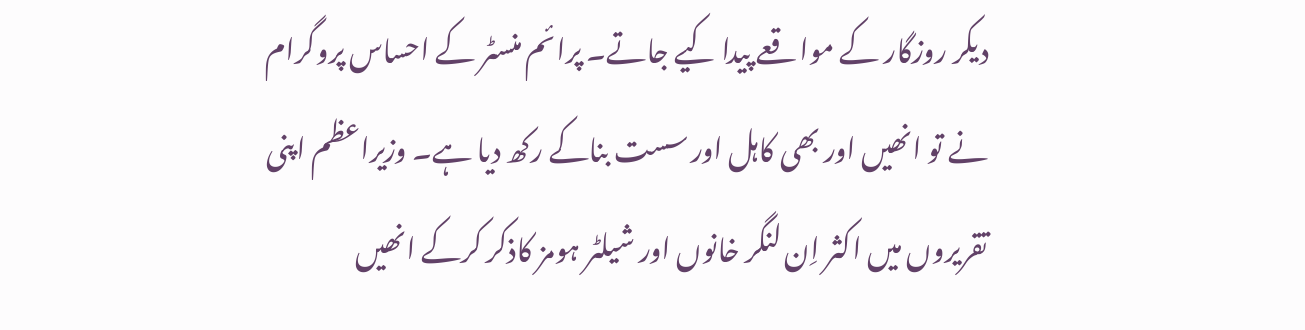دیکر روزگار کے مواقعے پیدا کیے جاتے۔ پرائم منسٹر کے احساس پروگرام نے تو انھیں اور بھی کاہل اور سست بناکے رکھ دیا ہے۔ وزیراعظم اپنی تقریروں میں اکثر اِن لنگر خانوں اور شیلٹر ہومز کاذکر کرکے انھیں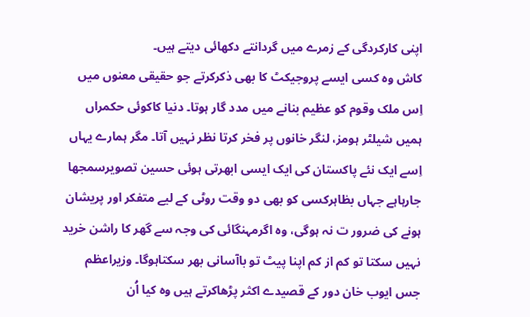اپنی کارکردگی کے زمرے میں گردانتے دکھائی دیتے ہیں۔
کاش وہ کسی ایسے پروجیکٹ کا بھی ذکرکرتے جو حقیقی معنوں میں اِس ملک وقوم کو عظیم بنانے میں مدد گار ہوتا۔ دنیا کاکوئی حکمراں ہمیں شیلٹر ہومز، لنگر خانوں پر فخر کرتا نظر نہیں آتا۔ مگر ہمارے یہاں اِسے ایک نئے پاکستان کی ایک ایسی ابھرتی ہوئی حسین تصویرسمجھا جارہاہے جہاں بظاہرکسی کو بھی دو وقت روٹی کے لیے متفکر اور پریشان ہونے کی ضرور ت نہ ہوگی، وہ اگرمہنگائی کی وجہ سے گھر کا راشن خرید نہیں سکتا تو کم از کم اپنا پیٹ تو باآسانی بھر سکتاہوگا۔ وزیراعظم جس ایوب خان دور کے قصیدے اکثر پڑھاکرتے ہیں وہ کیا اُن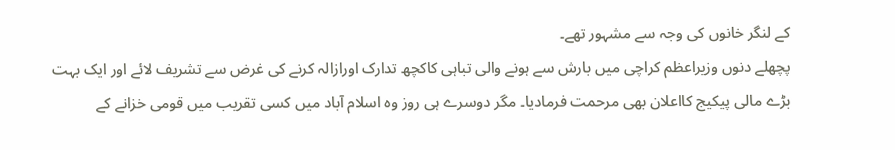کے لنگر خانوں کی وجہ سے مشہور تھے۔
پچھلے دنوں وزیراعظم کراچی میں بارش سے ہونے والی تباہی کاکچھ تدارک اورازالہ کرنے کی غرض سے تشریف لائے اور ایک بہت بڑے مالی پیکیج کااعلان بھی مرحمت فرمادیا۔ مگر دوسرے ہی روز وہ اسلام آباد میں کسی تقریب میں قومی خزانے کے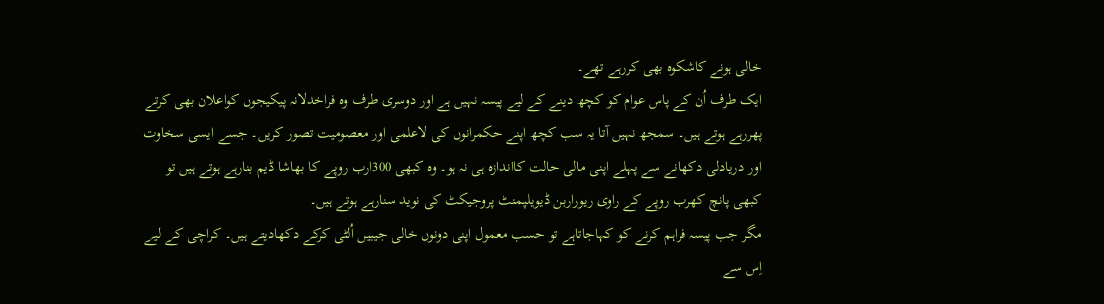خالی ہونے کاشکوہ بھی کررہے تھے۔
ایک طرف اُن کے پاس عوام کو کچھ دینے کے لیے پیسہ نہیں ہے اور دوسری طرف وہ فراخدلانہ پیکیجوں کواعلان بھی کرتے پھررہے ہوتے ہیں۔ سمجھ نہیں آتا یہ سب کچھ اپنے حکمرانوں کی لاعلمی اور معصومیت تصور کریں۔ جسے ایسی سخاوت اور دریادلی دکھانے سے پہلے اپنی مالی حالت کااندازہ ہی نہ ہو۔ وہ کبھی 300ارب روپے کا بھاشا ڈیم بنارہے ہوتے ہیں تو کبھی پانچ کھرب روپے کے راوی ریوراربن ڈیویلپمنٹ پروجیکٹ کی نوید سنارہے ہوتے ہیں۔
مگر جب پیسہ فراہم کرنے کو کہاجاتاہے تو حسب معمول اپنی دونوں خالی جیبیں اُلٹی کرکے دکھادیتے ہیں۔ کراچی کے لیے اِس سے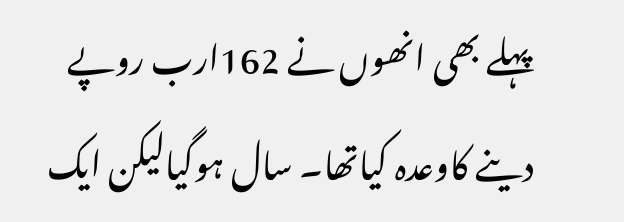پہلے بھی انھوں نے 162ارب روپے دینے کاوعدہ کیاتھا۔ سال ہوگیالیکن ایک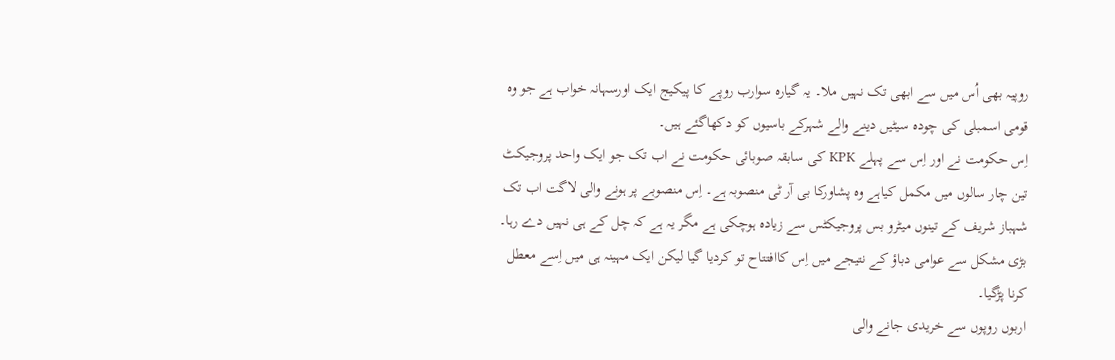روپیہ بھی اُس میں سے ابھی تک نہیں ملا۔ یہ گیارہ سوارب روپے کا پیکیج ایک اورسہانہ خواب ہے جو وہ قومی اسمبلی کی چودہ سیٹیں دینے والے شہرکے باسیوں کو دکھاگئے ہیں۔
اِس حکومت نے اور اِس سے پہلے KPK کی سابقہ صوبائی حکومت نے اب تک جو ایک واحد پروجیکٹ تین چار سالوں میں مکمل کیاہے وہ پشاورکا بی آر ٹی منصوبہ ہے۔ اِس منصوبے پر ہونے والی لاگت اب تک شہباز شریف کے تینوں میٹرو بس پروجیکٹس سے زیادہ ہوچکی ہے مگر یہ ہے کہ چل کے ہی نہیں دے رہا۔ بڑی مشکل سے عوامی دباؤ کے نتیجے میں اِس کاافتتاح تو کردیا گیا لیکن ایک مہینہ ہی میں اِسے معطل کرنا پڑگیا۔
اربوں روپوں سے خریدی جانے والی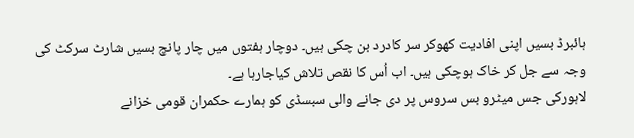ہائبرڈ بسیں اپنی افادیت کھوکر سر کادرد بن چکی ہیں۔ دوچار ہفتوں میں چار پانچ بسیں شارٹ سرکٹ کی وجہ سے جل کر خاک ہوچکی ہیں۔ اب اُس کا نقص تلاش کیاجارہا ہے۔
لاہورکی جس میٹرو بس سروس پر دی جانے والی سبسڈی کو ہمارے حکمران قومی خزانے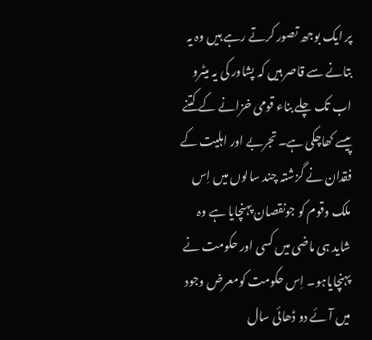پر ایک بوجھ تصور کرتے رہے ہیں وہ یہ بتانے سے قاصر ہیں کہ پشاور کی یہ میٹرو اب تک چلے بناء قومی خزانے کے کتنے پیسے کھاچکی ہے۔ تجربے اور اہلیت کے فقدان نے گزشتہ چند سالوں میں اِس ملک وقوم کو جونقصان پہنچایا ہے وہ شاید ہی ماضی میں کسی اور حکومت نے پہنچایاہو۔ اِس حکومت کومعرض وجود میں آئے دو ڈھائی سال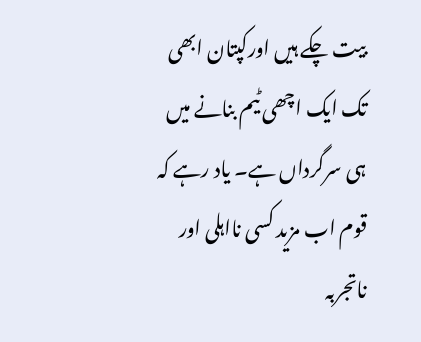بیت چکے ہیں اورکپتان ابھی تک ایک اچھی ٹیم بنانے میں ہی سرگرداں ہے۔ یاد رہے کہ قوم اب مزید کسی نااہلی اور ناتجربہ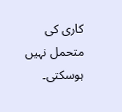کاری کی متحمل نہیں ہوسکتی۔